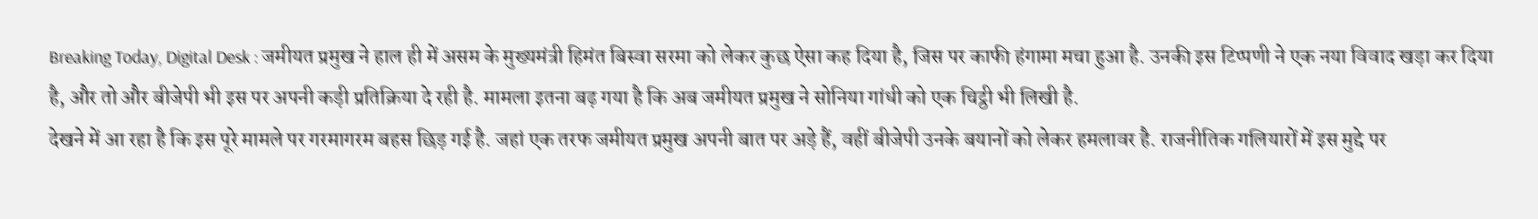Breaking Today, Digital Desk : जमीयत प्रमुख ने हाल ही में असम के मुख्यमंत्री हिमंत बिस्वा सरमा को लेकर कुछ ऐसा कह दिया है, जिस पर काफी हंगामा मचा हुआ है. उनकी इस टिप्पणी ने एक नया विवाद खड़ा कर दिया है, और तो और बीजेपी भी इस पर अपनी कड़ी प्रतिक्रिया दे रही है. मामला इतना बढ़ गया है कि अब जमीयत प्रमुख ने सोनिया गांधी को एक चिट्ठी भी लिखी है.
देखने में आ रहा है कि इस पूरे मामले पर गरमागरम बहस छिड़ गई है. जहां एक तरफ जमीयत प्रमुख अपनी बात पर अड़े हैं, वहीं बीजेपी उनके बयानों को लेकर हमलावर है. राजनीतिक गलियारों में इस मुद्दे पर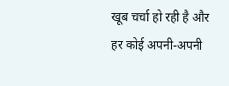खूब चर्चा हो रही है और हर कोई अपनी-अपनी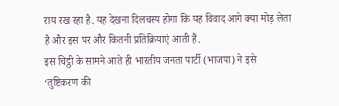राय रख रहा है. यह देखना दिलचस्प होगा कि यह विवाद आगे क्या मोड़ लेता है और इस पर और कितनी प्रतिक्रियाएं आती हैं.
इस चिट्ठी के सामने आते ही भारतीय जनता पार्टी (भाजपा) ने इसे ‘तुष्टिकरण की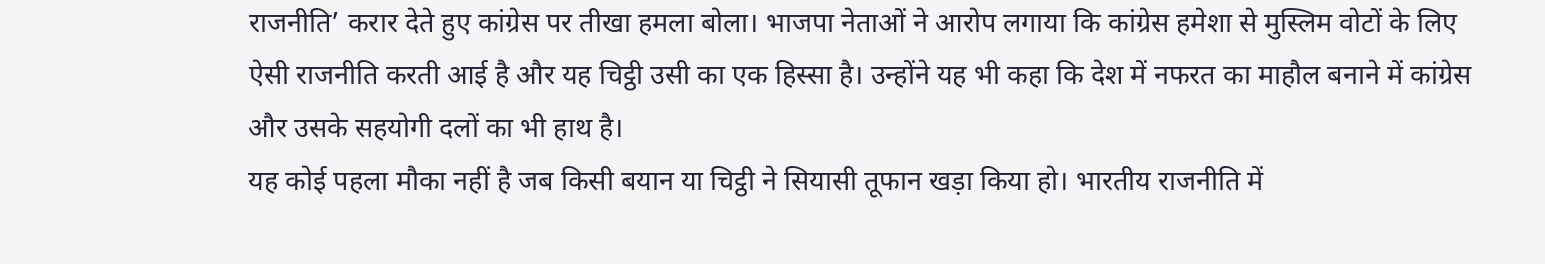राजनीति’ करार देते हुए कांग्रेस पर तीखा हमला बोला। भाजपा नेताओं ने आरोप लगाया कि कांग्रेस हमेशा से मुस्लिम वोटों के लिए ऐसी राजनीति करती आई है और यह चिट्ठी उसी का एक हिस्सा है। उन्होंने यह भी कहा कि देश में नफरत का माहौल बनाने में कांग्रेस और उसके सहयोगी दलों का भी हाथ है।
यह कोई पहला मौका नहीं है जब किसी बयान या चिट्ठी ने सियासी तूफान खड़ा किया हो। भारतीय राजनीति में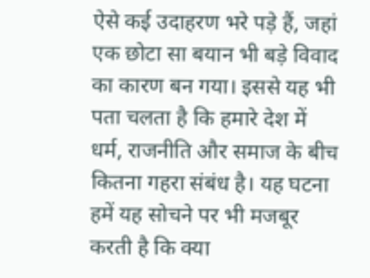ऐसे कई उदाहरण भरे पड़े हैं, जहां एक छोटा सा बयान भी बड़े विवाद का कारण बन गया। इससे यह भी पता चलता है कि हमारे देश में धर्म, राजनीति और समाज के बीच कितना गहरा संबंध है। यह घटना हमें यह सोचने पर भी मजबूर करती है कि क्या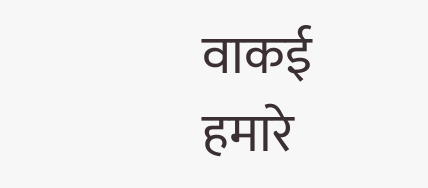वाकई हमारे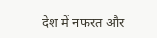देश में नफरत और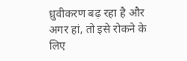ध्रुवीकरण बढ़ रहा है और अगर हां, तो इसे रोकने के लिए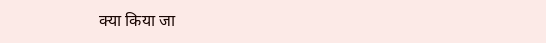क्या किया जा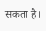सकता है।